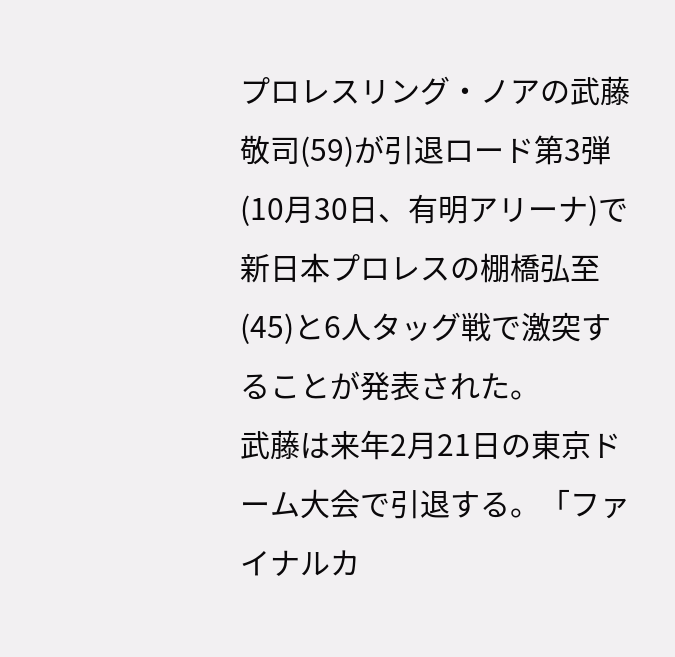プロレスリング・ノアの武藤敬司(59)が引退ロード第3弾(10月30日、有明アリーナ)で新日本プロレスの棚橋弘至(45)と6人タッグ戦で激突することが発表された。
武藤は来年2月21日の東京ドーム大会で引退する。「ファイナルカ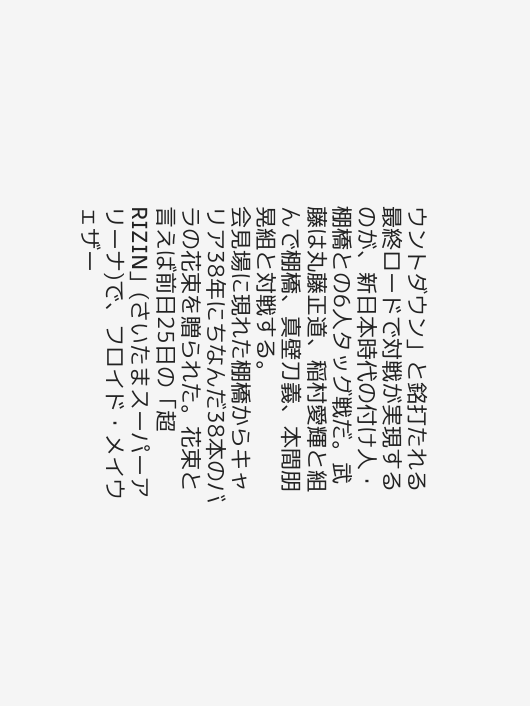ウントダウン」と銘打たれる最終ロードで対戦が実現するのが、新日本時代の付け人・棚橋との6人タッグ戦だ。武藤は丸藤正道、稲村愛輝と組んで棚橋、真壁刀義、本間朋晃組と対戦する。
会見場に現れた棚橋からキャリア38年にちなんだ38本のバラの花束を贈られた。花束と言えば前日25日の「超RIZIN」(さいたまスーパーアリーナ)で、フロイド・メイウェザー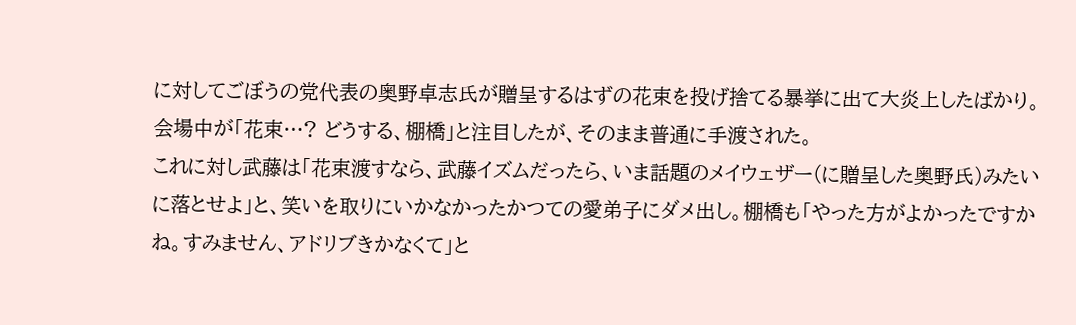に対してごぼうの党代表の奥野卓志氏が贈呈するはずの花束を投げ捨てる暴挙に出て大炎上したばかり。会場中が「花束…? どうする、棚橋」と注目したが、そのまま普通に手渡された。
これに対し武藤は「花束渡すなら、武藤イズムだったら、いま話題のメイウェザー(に贈呈した奥野氏)みたいに落とせよ」と、笑いを取りにいかなかったかつての愛弟子にダメ出し。棚橋も「やった方がよかったですかね。すみません、アドリブきかなくて」と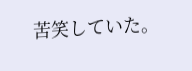苦笑していた。